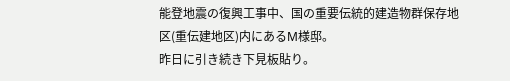能登地震の復興工事中、国の重要伝統的建造物群保存地区(重伝建地区)内にあるM様邸。
昨日に引き続き下見板貼り。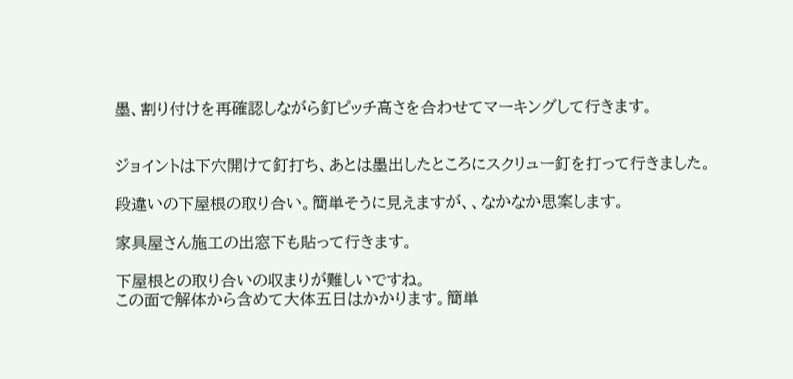墨、割り付けを再確認しながら釘ピッチ高さを合わせてマーキングして行きます。


ジョイントは下穴開けて釘打ち、あとは墨出したところにスクリュー釘を打って行きました。

段違いの下屋根の取り合い。簡単そうに見えますが、、なかなか思案します。

家具屋さん施工の出窓下も貼って行きます。

下屋根との取り合いの収まりが難しいですね。
この面で解体から含めて大体五日はかかります。簡単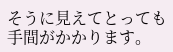そうに見えてとっても手間がかかります。